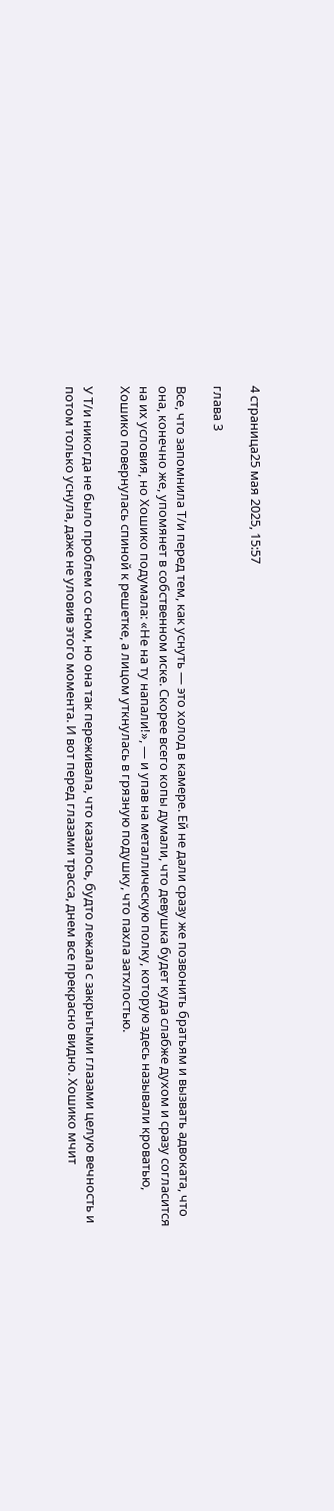4 страница25 мая 2025, 15:57

глава 3

Все, что запомнила Т/и перед тем, как уснуть — это холод в камере. Ей не дали сразу же позвонить братьям и вызвать адвоката, что она, конечно же, упомянет в собственном иске. Скорее всего копы думали, что девушка будет куда слабже духом и сразу согласится на их условия, но Хошико подумала: «Не на ту напали!», — и упав на металлическую полку, которую здесь называли кроватью, Хошико повернулась спиной к решетке, а лицом уткнулась в грязную подушку, что пахла затхлостью.

У Т/и никогда не было проблем со сном, но она так переживала, что казалось, будто лежала с закрытыми глазами целую вечность и потом только уснула, даже не уловив этого момента. И вот перед глазами трасса, днем все прекрасно видно. Хошико мчит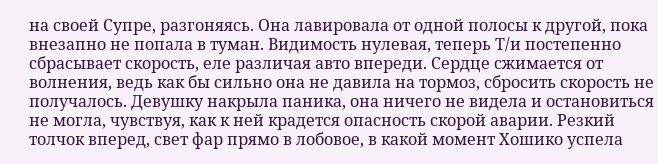на своей Супре, разгоняясь. Она лавировала от одной полосы к другой, пока внезапно не попала в туман. Видимость нулевая, теперь Т/и постепенно сбрасывает скорость, еле различая авто впереди. Сердце сжимается от волнения, ведь как бы сильно она не давила на тормоз, сбросить скорость не получалось. Девушку накрыла паника, она ничего не видела и остановиться не могла, чувствуя, как к ней крадется опасность скорой аварии. Резкий толчок вперед, свет фар прямо в лобовое, в какой момент Хошико успела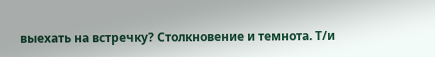выехать на встречку? Столкновение и темнота. Т/и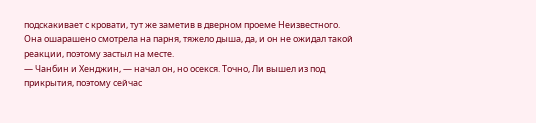подскакивает с кровати, тут же заметив в дверном проеме Неизвестного. Она ошарашено смотрела на парня, тяжело дыша, да, и он не ожидал такой реакции, поэтому застыл на месте.
— Чанбин и Хенджин, — начал он, но осекся. Точно, Ли вышел из под прикрытия, поэтому сейчас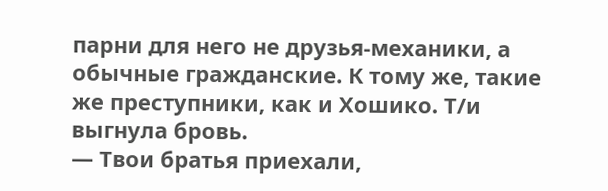парни для него не друзья-механики, а обычные гражданские. К тому же, такие же преступники, как и Хошико. Т/и выгнула бровь.
— Твои братья приехали,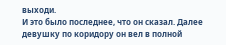выходи.
И это было последнее, что он сказал. Далее девушку по коридору он вел в полной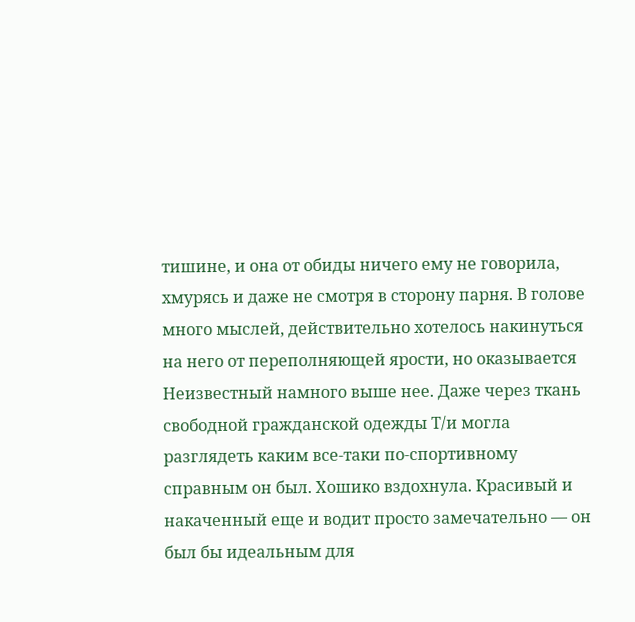тишине, и она от обиды ничего ему не говорила, хмурясь и даже не смотря в сторону парня. В голове много мыслей, действительно хотелось накинуться на него от переполняющей ярости, но оказывается Неизвестный намного выше нее. Даже через ткань свободной гражданской одежды Т/и могла разглядеть каким все-таки по-спортивному справным он был. Хошико вздохнула. Красивый и накаченный еще и водит просто замечательно — он был бы идеальным для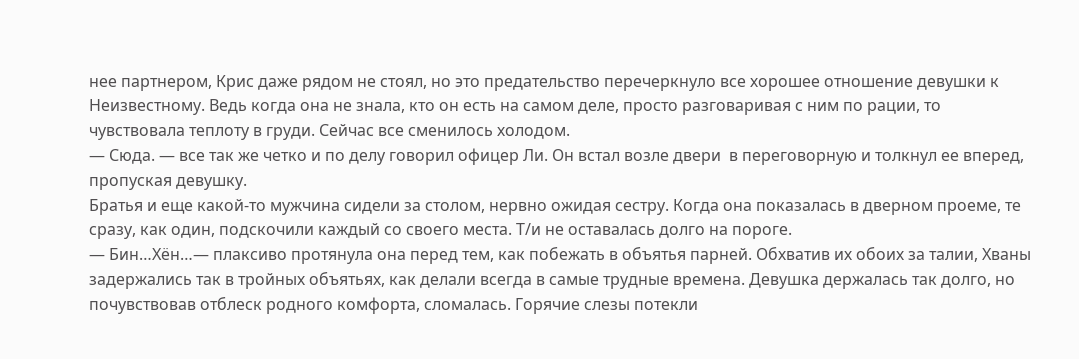нее партнером, Крис даже рядом не стоял, но это предательство перечеркнуло все хорошее отношение девушки к Неизвестному. Ведь когда она не знала, кто он есть на самом деле, просто разговаривая с ним по рации, то чувствовала теплоту в груди. Сейчас все сменилось холодом.
— Сюда. — все так же четко и по делу говорил офицер Ли. Он встал возле двери  в переговорную и толкнул ее вперед, пропуская девушку.
Братья и еще какой-то мужчина сидели за столом, нервно ожидая сестру. Когда она показалась в дверном проеме, те сразу, как один, подскочили каждый со своего места. Т/и не оставалась долго на пороге.
— Бин…Хён…— плаксиво протянула она перед тем, как побежать в объятья парней. Обхватив их обоих за талии, Хваны задержались так в тройных объятьях, как делали всегда в самые трудные времена. Девушка держалась так долго, но почувствовав отблеск родного комфорта, сломалась. Горячие слезы потекли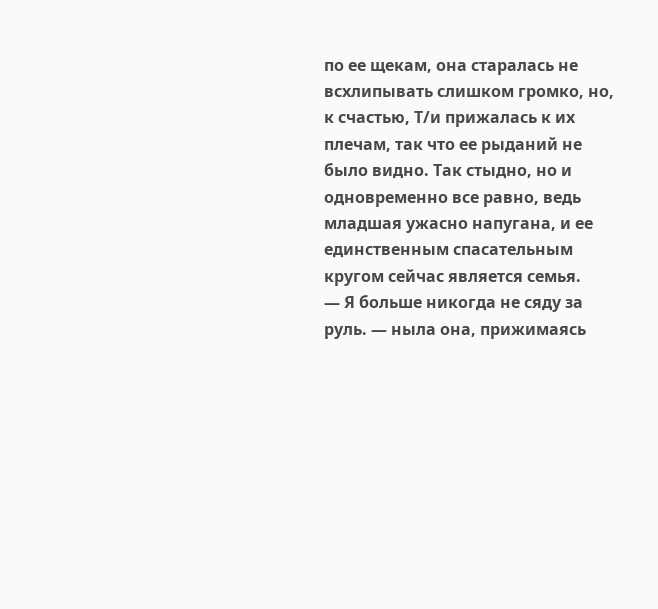по ее щекам, она старалась не всхлипывать слишком громко, но, к счастью, Т/и прижалась к их плечам, так что ее рыданий не было видно. Так стыдно, но и одновременно все равно, ведь младшая ужасно напугана, и ее единственным спасательным кругом сейчас является семья.
— Я больше никогда не сяду за руль. — ныла она, прижимаясь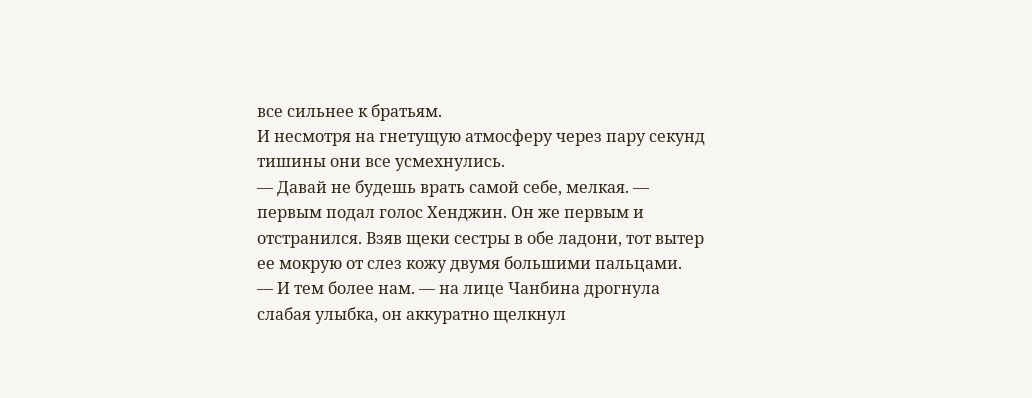все сильнее к братьям.
И несмотря на гнетущую атмосферу через пару секунд тишины они все усмехнулись.
— Давай не будешь врать самой себе, мелкая. — первым подал голос Хенджин. Он же первым и отстранился. Взяв щеки сестры в обе ладони, тот вытер ее мокрую от слез кожу двумя большими пальцами.
— И тем более нам. — на лице Чанбина дрогнула слабая улыбка, он аккуратно щелкнул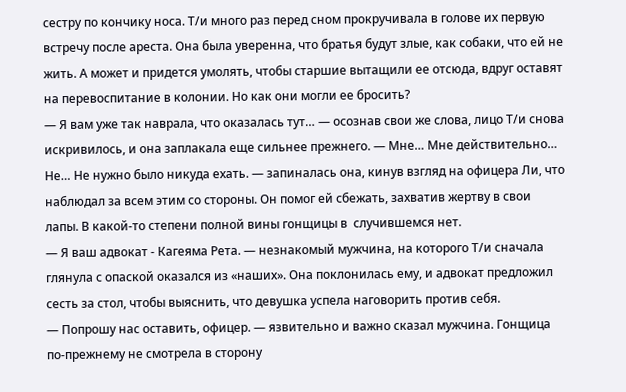сестру по кончику носа. Т/и много раз перед сном прокручивала в голове их первую встречу после ареста. Она была уверенна, что братья будут злые, как собаки, что ей не жить. А может и придется умолять, чтобы старшие вытащили ее отсюда, вдруг оставят на перевоспитание в колонии. Но как они могли ее бросить?
— Я вам уже так наврала, что оказалась тут… — осознав свои же слова, лицо Т/и снова искривилось, и она заплакала еще сильнее прежнего. — Мне… Мне действительно… Не… Не нужно было никуда ехать. — запиналась она, кинув взгляд на офицера Ли, что наблюдал за всем этим со стороны. Он помог ей сбежать, захватив жертву в свои лапы. В какой-то степени полной вины гонщицы в  случившемся нет.
— Я ваш адвокат - Кагеяма Рета. — незнакомый мужчина, на которого Т/и сначала глянула с опаской оказался из «наших». Она поклонилась ему, и адвокат предложил сесть за стол, чтобы выяснить, что девушка успела наговорить против себя.
— Попрошу нас оставить, офицер. — язвительно и важно сказал мужчина. Гонщица по-прежнему не смотрела в сторону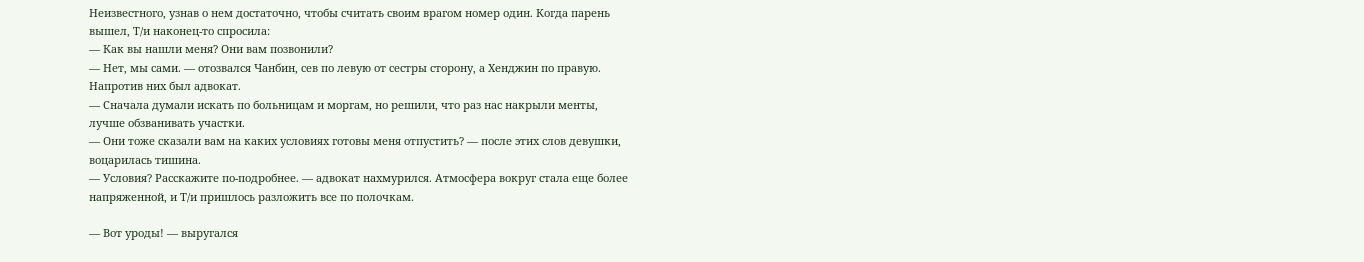Неизвестного, узнав о нем достаточно, чтобы считать своим врагом номер один. Когда парень вышел, Т/и наконец-то спросила:
— Как вы нашли меня? Они вам позвонили?
— Нет, мы сами. — отозвался Чанбин, сев по левую от сестры сторону, а Хенджин по правую. Напротив них был адвокат.
— Сначала думали искать по больницам и моргам, но решили, что раз нас накрыли менты, лучше обзванивать участки.
— Они тоже сказали вам на каких условиях готовы меня отпустить? — после этих слов девушки, воцарилась тишина.
— Условия? Расскажите по-подробнее. — адвокат нахмурился. Атмосфера вокруг стала еще более напряженной, и Т/и пришлось разложить все по полочкам.

— Вот уроды! — выругался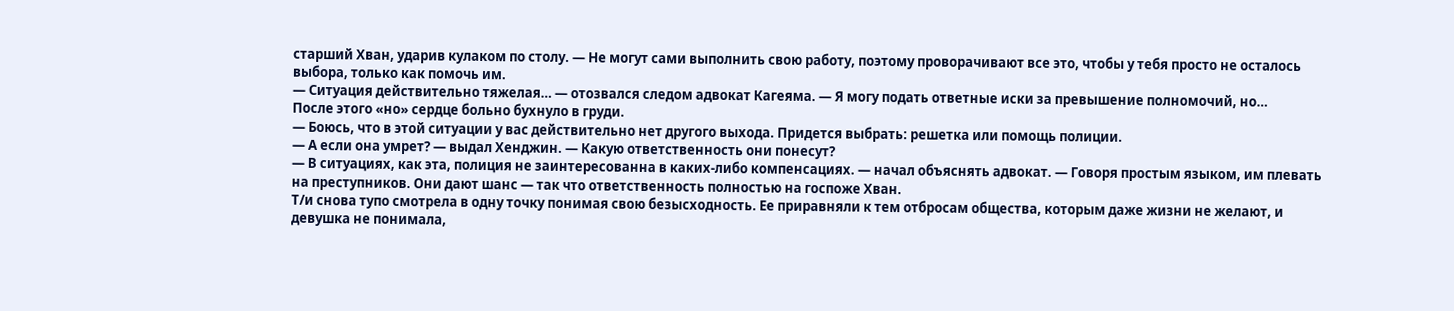старший Хван, ударив кулаком по столу. — Не могут сами выполнить свою работу, поэтому проворачивают все это, чтобы у тебя просто не осталось выбора, только как помочь им.
— Ситуация действительно тяжелая… — отозвался следом адвокат Кагеяма. — Я могу подать ответные иски за превышение полномочий, но…
После этого «но» сердце больно бухнуло в груди.
— Боюсь, что в этой ситуации у вас действительно нет другого выхода. Придется выбрать: решетка или помощь полиции.
— А если она умрет? — выдал Хенджин. — Какую ответственность они понесут?
— В ситуациях, как эта, полиция не заинтересованна в каких-либо компенсациях. — начал объяснять адвокат. — Говоря простым языком, им плевать на преступников. Они дают шанс — так что ответственность полностью на госпоже Хван.
Т/и снова тупо смотрела в одну точку понимая свою безысходность. Ее приравняли к тем отбросам общества, которым даже жизни не желают, и девушка не понимала,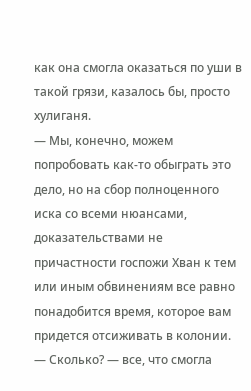как она смогла оказаться по уши в такой грязи, казалось бы, просто хулиганя.
— Мы, конечно, можем попробовать как-то обыграть это дело, но на сбор полноценного иска со всеми нюансами, доказательствами не причастности госпожи Хван к тем или иным обвинениям все равно понадобится время, которое вам придется отсиживать в колонии.
— Сколько? — все, что смогла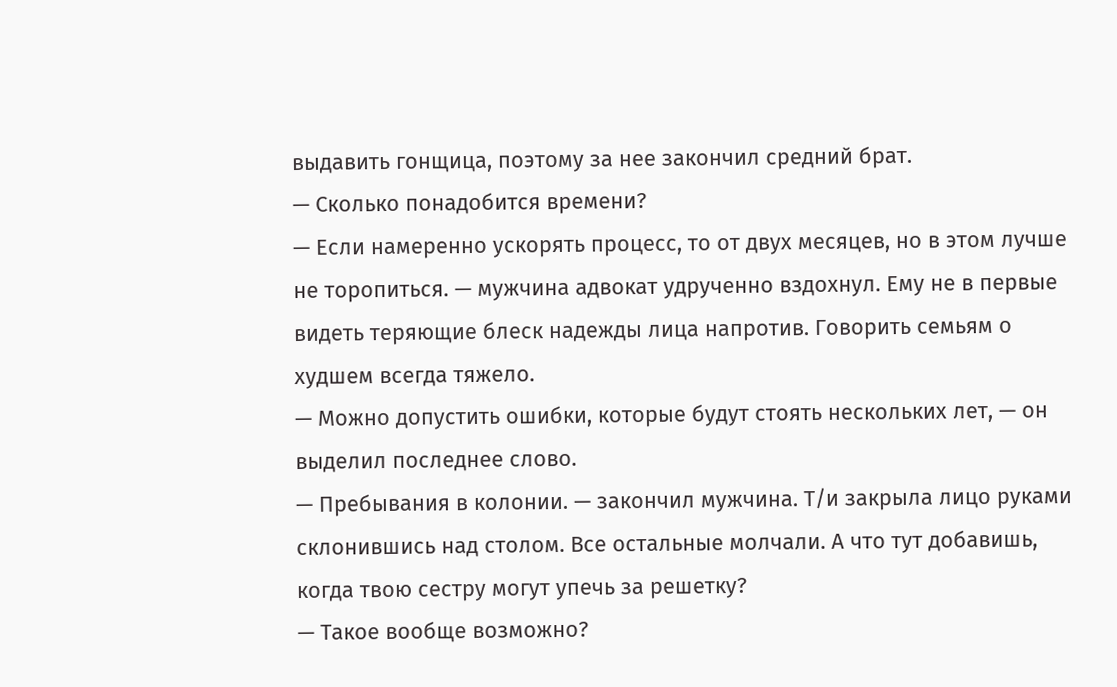выдавить гонщица, поэтому за нее закончил средний брат.
— Сколько понадобится времени?
— Если намеренно ускорять процесс, то от двух месяцев, но в этом лучше не торопиться. — мужчина адвокат удрученно вздохнул. Ему не в первые видеть теряющие блеск надежды лица напротив. Говорить семьям о худшем всегда тяжело.
— Можно допустить ошибки, которые будут стоять нескольких лет, — он выделил последнее слово.
— Пребывания в колонии. — закончил мужчина. Т/и закрыла лицо руками склонившись над столом. Все остальные молчали. А что тут добавишь, когда твою сестру могут упечь за решетку?
— Такое вообще возможно?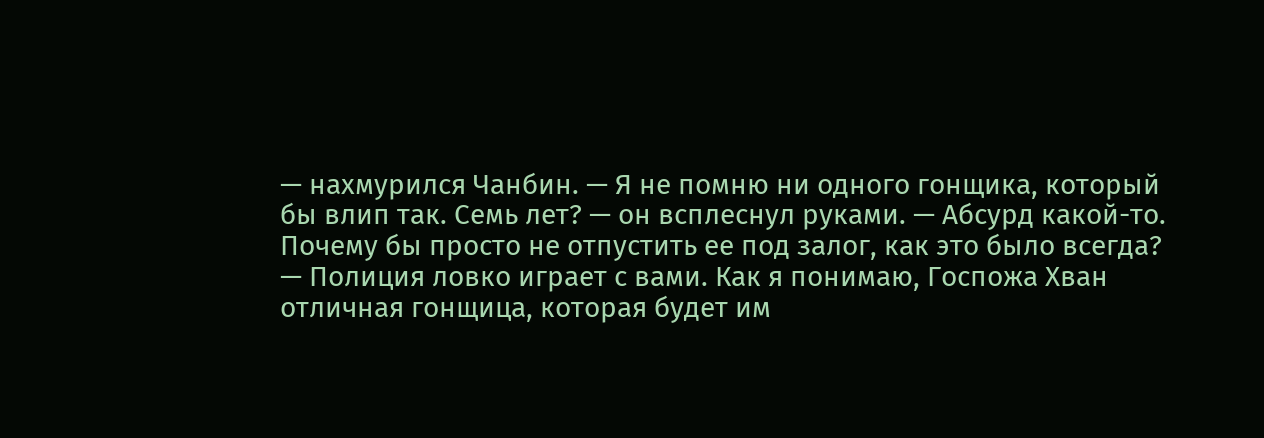— нахмурился Чанбин. — Я не помню ни одного гонщика, который бы влип так. Семь лет? — он всплеснул руками. — Абсурд какой-то. Почему бы просто не отпустить ее под залог, как это было всегда?
— Полиция ловко играет с вами. Как я понимаю, Госпожа Хван отличная гонщица, которая будет им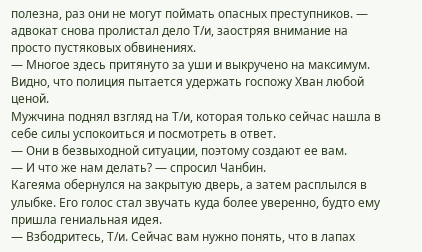полезна, раз они не могут поймать опасных преступников. — адвокат снова пролистал дело Т/и, заостряя внимание на просто пустяковых обвинениях.
— Многое здесь притянуто за уши и выкручено на максимум. Видно, что полиция пытается удержать госпожу Хван любой ценой.
Мужчина поднял взгляд на Т/и, которая только сейчас нашла в себе силы успокоиться и посмотреть в ответ.
— Они в безвыходной ситуации, поэтому создают ее вам.
— И что же нам делать? — спросил Чанбин.
Кагеяма обернулся на закрытую дверь, а затем расплылся в улыбке. Его голос стал звучать куда более уверенно, будто ему пришла гениальная идея.
— Взбодритесь, Т/и. Сейчас вам нужно понять, что в лапах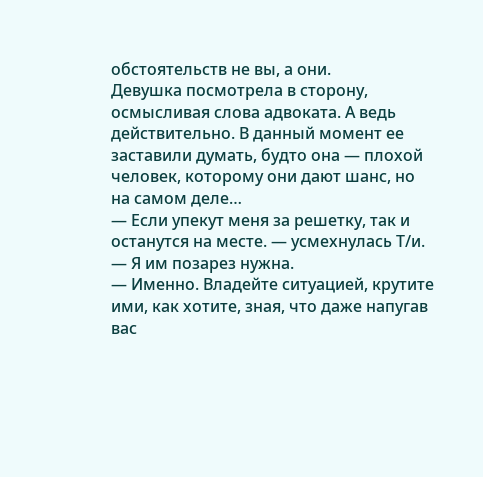обстоятельств не вы, а они.
Девушка посмотрела в сторону, осмысливая слова адвоката. А ведь действительно. В данный момент ее заставили думать, будто она — плохой человек, которому они дают шанс, но на самом деле…
— Если упекут меня за решетку, так и останутся на месте. — усмехнулась Т/и. — Я им позарез нужна.
— Именно. Владейте ситуацией, крутите ими, как хотите, зная, что даже напугав вас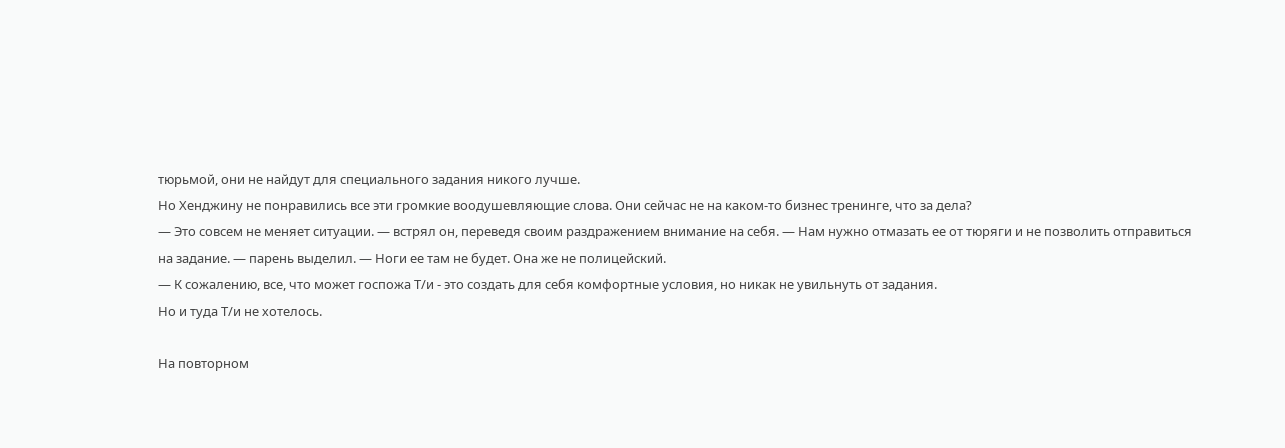тюрьмой, они не найдут для специального задания никого лучше.
Но Хенджину не понравились все эти громкие воодушевляющие слова. Они сейчас не на каком-то бизнес тренинге, что за дела?
— Это совсем не меняет ситуации. — встрял он, переведя своим раздражением внимание на себя. — Нам нужно отмазать ее от тюряги и не позволить отправиться на задание. — парень выделил. — Ноги ее там не будет. Она же не полицейский.
— К сожалению, все, что может госпожа Т/и - это создать для себя комфортные условия, но никак не увильнуть от задания.
Но и туда Т/и не хотелось.

На повторном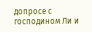допросе с господином Ли и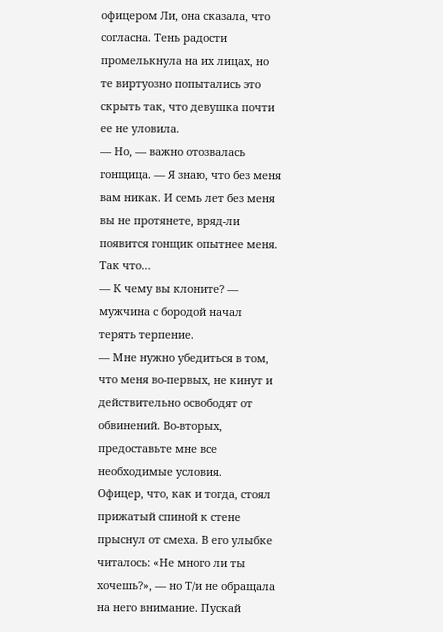офицером Ли, она сказала, что согласна. Тень радости промелькнула на их лицах, но те виртуозно попытались это скрыть так, что девушка почти ее не уловила.
— Но, — важно отозвалась гонщица. — Я знаю, что без меня вам никак. И семь лет без меня вы не протянете, вряд-ли появится гонщик опытнее меня. Так что…
— К чему вы клоните? — мужчина с бородой начал терять терпение.
— Мне нужно убедиться в том, что меня во-первых, не кинут и действительно освободят от обвинений. Во-вторых, предоставьте мне все необходимые условия.
Офицер, что, как и тогда, стоял прижатый спиной к стене прыснул от смеха. В его улыбке читалось: «Не много ли ты хочешь?», — но Т/и не обращала на него внимание. Пускай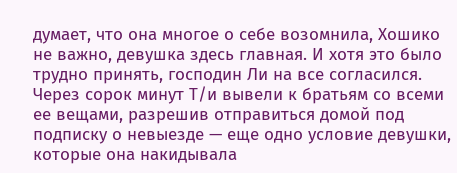думает, что она многое о себе возомнила, Хошико не важно, девушка здесь главная. И хотя это было трудно принять, господин Ли на все согласился. Через сорок минут Т/и вывели к братьям со всеми ее вещами, разрешив отправиться домой под подписку о невыезде — еще одно условие девушки, которые она накидывала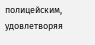полицейским, удовлетворяя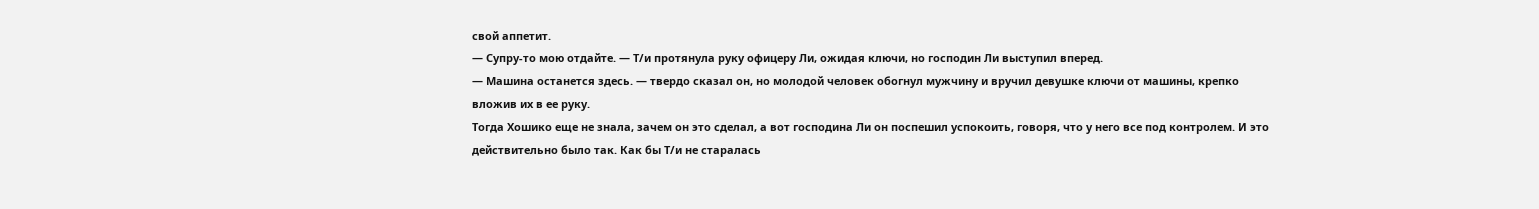свой аппетит.
— Супру-то мою отдайте. — Т/и протянула руку офицеру Ли, ожидая ключи, но господин Ли выступил вперед.
— Машина останется здесь. — твердо сказал он, но молодой человек обогнул мужчину и вручил девушке ключи от машины, крепко вложив их в ее руку.
Тогда Хошико еще не знала, зачем он это сделал, а вот господина Ли он поспешил успокоить, говоря, что у него все под контролем. И это действительно было так. Как бы Т/и не старалась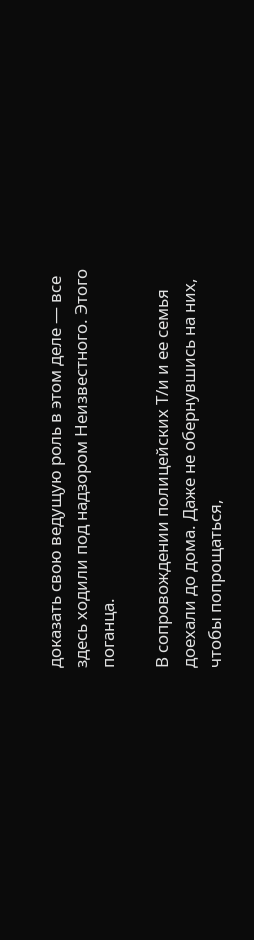доказать свою ведущую роль в этом деле — все здесь ходили под надзором Неизвестного. Этого поганца.

В сопровождении полицейских Т/и и ее семья доехали до дома. Даже не обернувшись на них, чтобы попрощаться,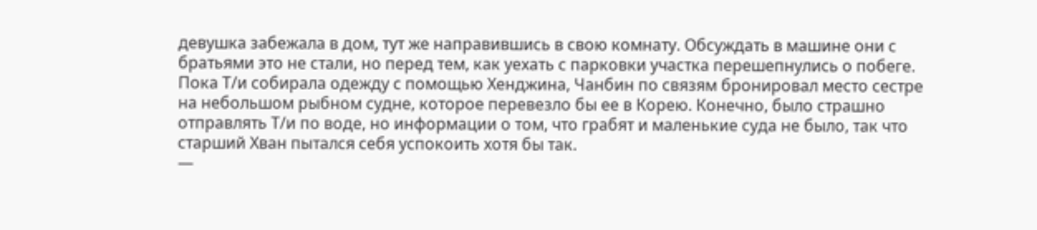девушка забежала в дом, тут же направившись в свою комнату. Обсуждать в машине они с братьями это не стали, но перед тем, как уехать с парковки участка перешепнулись о побеге. Пока Т/и собирала одежду с помощью Хенджина, Чанбин по связям бронировал место сестре на небольшом рыбном судне, которое перевезло бы ее в Корею. Конечно, было страшно отправлять Т/и по воде, но информации о том, что грабят и маленькие суда не было, так что старший Хван пытался себя успокоить хотя бы так.
—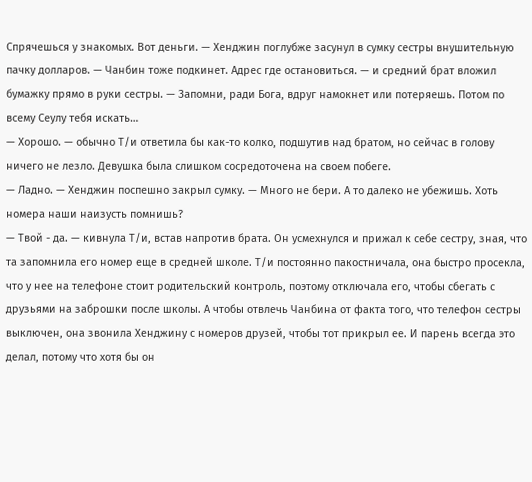Спрячешься у знакомых. Вот деньги. — Хенджин поглубже засунул в сумку сестры внушительную пачку долларов. — Чанбин тоже подкинет. Адрес где остановиться. — и средний брат вложил бумажку прямо в руки сестры. — Запомни, ради Бога, вдруг намокнет или потеряешь. Потом по всему Сеулу тебя искать…
— Хорошо. — обычно Т/и ответила бы как-то колко, подшутив над братом, но сейчас в голову ничего не лезло. Девушка была слишком сосредоточена на своем побеге.
— Ладно. — Хенджин поспешно закрыл сумку. — Много не бери. А то далеко не убежишь. Хоть номера наши наизусть помнишь?
— Твой - да. — кивнула Т/и, встав напротив брата. Он усмехнулся и прижал к себе сестру, зная, что та запомнила его номер еще в средней школе. Т/и постоянно пакостничала, она быстро просекла, что у нее на телефоне стоит родительский контроль, поэтому отключала его, чтобы сбегать с друзьями на заброшки после школы. А чтобы отвлечь Чанбина от факта того, что телефон сестры выключен, она звонила Хенджину с номеров друзей, чтобы тот прикрыл ее. И парень всегда это делал, потому что хотя бы он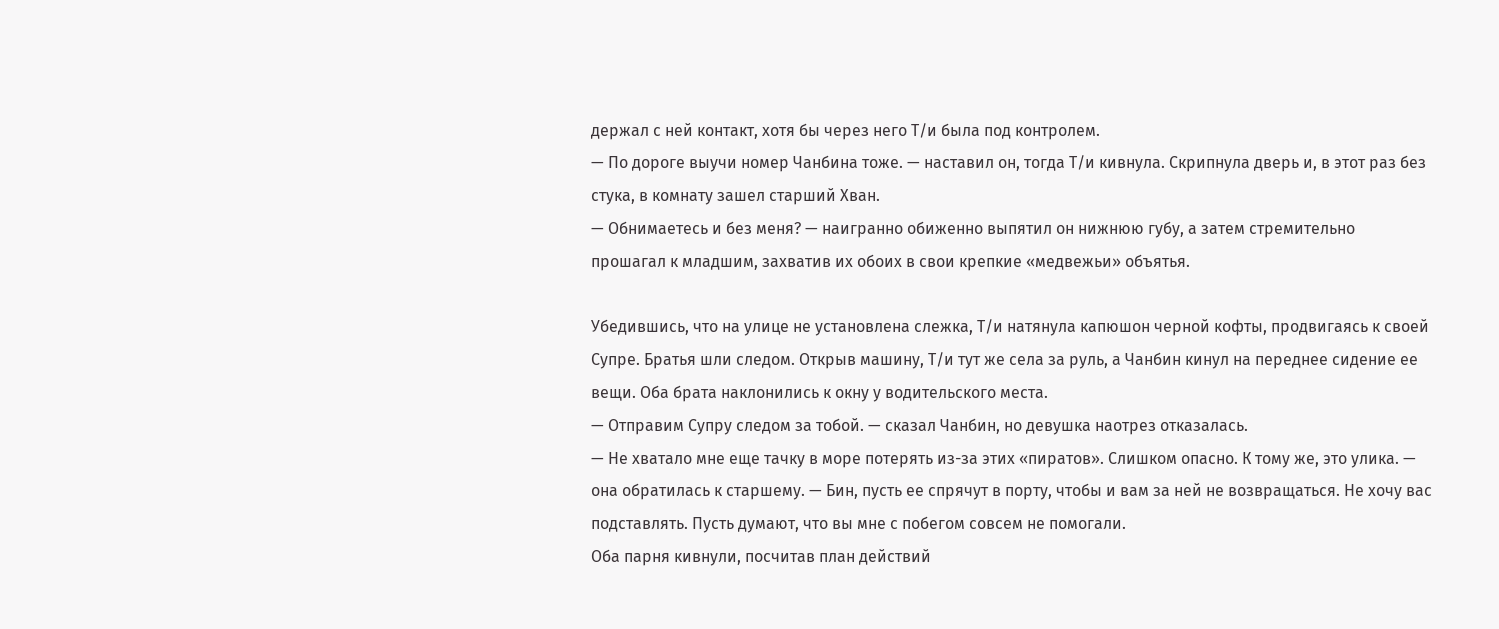держал с ней контакт, хотя бы через него Т/и была под контролем.
— По дороге выучи номер Чанбина тоже. — наставил он, тогда Т/и кивнула. Скрипнула дверь и, в этот раз без стука, в комнату зашел старший Хван.
— Обнимаетесь и без меня? — наигранно обиженно выпятил он нижнюю губу, а затем стремительно прошагал к младшим, захватив их обоих в свои крепкие «медвежьи» объятья.

Убедившись, что на улице не установлена слежка, Т/и натянула капюшон черной кофты, продвигаясь к своей Супре. Братья шли следом. Открыв машину, Т/и тут же села за руль, а Чанбин кинул на переднее сидение ее вещи. Оба брата наклонились к окну у водительского места.
— Отправим Супру следом за тобой. — сказал Чанбин, но девушка наотрез отказалась.
— Не хватало мне еще тачку в море потерять из-за этих «пиратов». Слишком опасно. К тому же, это улика. — она обратилась к старшему. — Бин, пусть ее спрячут в порту, чтобы и вам за ней не возвращаться. Не хочу вас подставлять. Пусть думают, что вы мне с побегом совсем не помогали.
Оба парня кивнули, посчитав план действий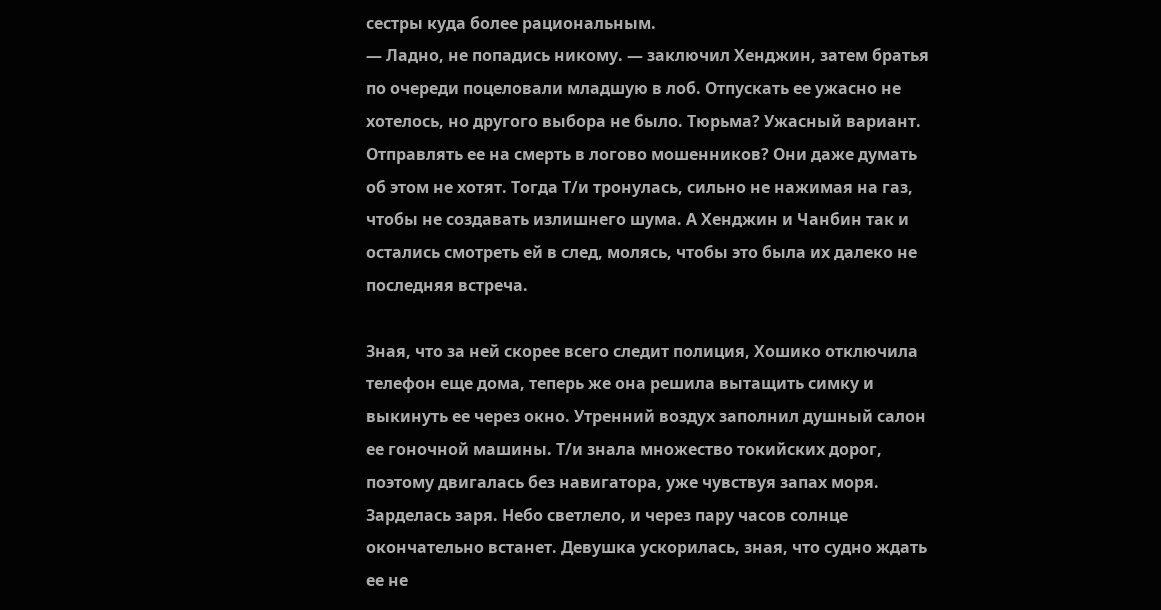сестры куда более рациональным.
— Ладно, не попадись никому. — заключил Хенджин, затем братья по очереди поцеловали младшую в лоб. Отпускать ее ужасно не хотелось, но другого выбора не было. Тюрьма? Ужасный вариант. Отправлять ее на смерть в логово мошенников? Они даже думать об этом не хотят. Тогда Т/и тронулась, сильно не нажимая на газ, чтобы не создавать излишнего шума. А Хенджин и Чанбин так и остались смотреть ей в след, молясь, чтобы это была их далеко не последняя встреча.

Зная, что за ней скорее всего следит полиция, Хошико отключила телефон еще дома, теперь же она решила вытащить симку и выкинуть ее через окно. Утренний воздух заполнил душный салон ее гоночной машины. Т/и знала множество токийских дорог, поэтому двигалась без навигатора, уже чувствуя запах моря. Зарделась заря. Небо светлело, и через пару часов солнце окончательно встанет. Девушка ускорилась, зная, что судно ждать ее не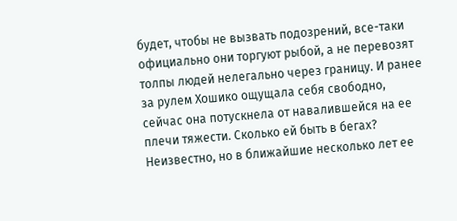будет, чтобы не вызвать подозрений, все-таки официально они торгуют рыбой, а не перевозят толпы людей нелегально через границу. И ранее за рулем Хошико ощущала себя свободно, сейчас она потускнела от навалившейся на ее плечи тяжести. Сколько ей быть в бегах? Неизвестно, но в ближайшие несколько лет ее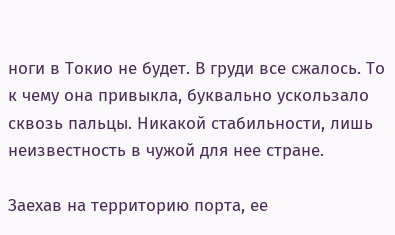ноги в Токио не будет. В груди все сжалось. То к чему она привыкла, буквально ускользало сквозь пальцы. Никакой стабильности, лишь неизвестность в чужой для нее стране.

Заехав на территорию порта, ее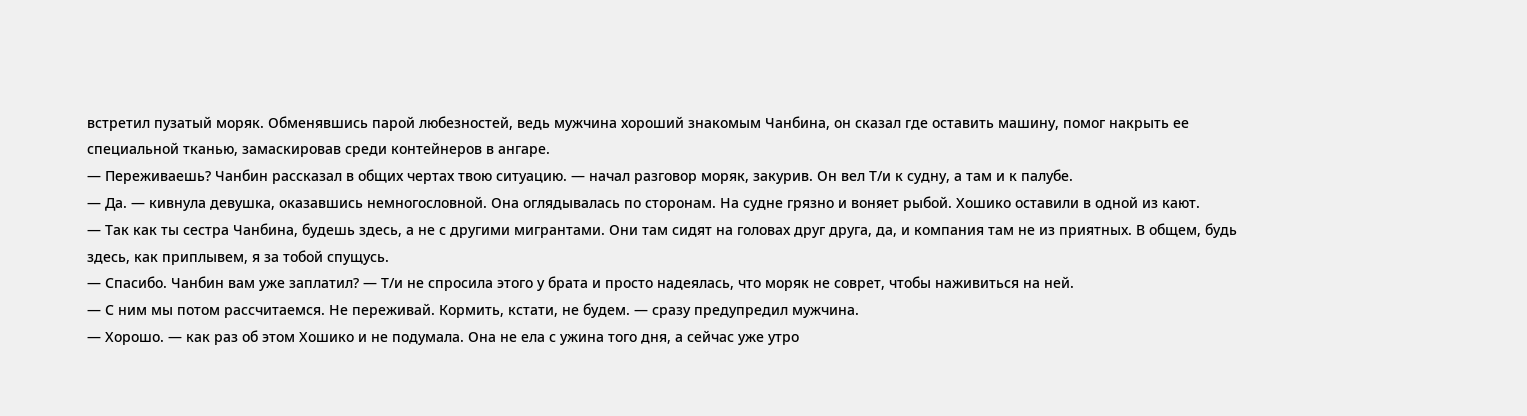встретил пузатый моряк. Обменявшись парой любезностей, ведь мужчина хороший знакомым Чанбина, он сказал где оставить машину, помог накрыть ее специальной тканью, замаскировав среди контейнеров в ангаре.
— Переживаешь? Чанбин рассказал в общих чертах твою ситуацию. — начал разговор моряк, закурив. Он вел Т/и к судну, а там и к палубе.
— Да. — кивнула девушка, оказавшись немногословной. Она оглядывалась по сторонам. На судне грязно и воняет рыбой. Хошико оставили в одной из кают.
— Так как ты сестра Чанбина, будешь здесь, а не с другими мигрантами. Они там сидят на головах друг друга, да, и компания там не из приятных. В общем, будь здесь, как приплывем, я за тобой спущусь.
— Спасибо. Чанбин вам уже заплатил? — Т/и не спросила этого у брата и просто надеялась, что моряк не соврет, чтобы наживиться на ней.
— С ним мы потом рассчитаемся. Не переживай. Кормить, кстати, не будем. — сразу предупредил мужчина.
— Хорошо. — как раз об этом Хошико и не подумала. Она не ела с ужина того дня, а сейчас уже утро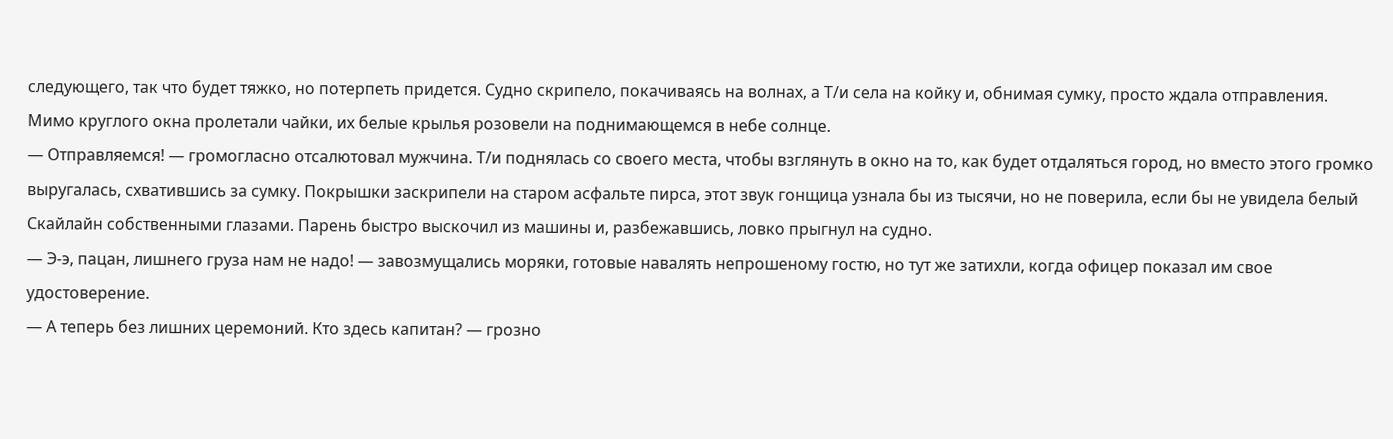следующего, так что будет тяжко, но потерпеть придется. Судно скрипело, покачиваясь на волнах, а Т/и села на койку и, обнимая сумку, просто ждала отправления. Мимо круглого окна пролетали чайки, их белые крылья розовели на поднимающемся в небе солнце.
— Отправляемся! — громогласно отсалютовал мужчина. Т/и поднялась со своего места, чтобы взглянуть в окно на то, как будет отдаляться город, но вместо этого громко выругалась, схватившись за сумку. Покрышки заскрипели на старом асфальте пирса, этот звук гонщица узнала бы из тысячи, но не поверила, если бы не увидела белый Скайлайн собственными глазами. Парень быстро выскочил из машины и, разбежавшись, ловко прыгнул на судно.
— Э-э, пацан, лишнего груза нам не надо! — завозмущались моряки, готовые навалять непрошеному гостю, но тут же затихли, когда офицер показал им свое удостоверение.
— А теперь без лишних церемоний. Кто здесь капитан? — грозно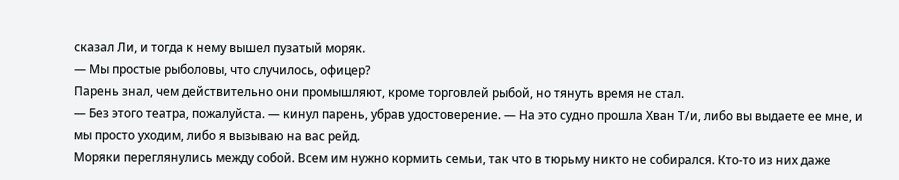сказал Ли, и тогда к нему вышел пузатый моряк.
— Мы простые рыболовы, что случилось, офицер?
Парень знал, чем действительно они промышляют, кроме торговлей рыбой, но тянуть время не стал.
— Без этого театра, пожалуйста. — кинул парень, убрав удостоверение. — На это судно прошла Хван Т/и, либо вы выдаете ее мне, и мы просто уходим, либо я вызываю на вас рейд.
Моряки переглянулись между собой. Всем им нужно кормить семьи, так что в тюрьму никто не собирался. Кто-то из них даже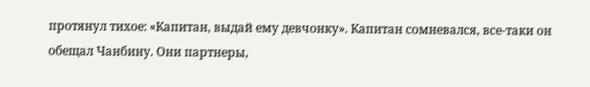протянул тихое: «Капитан, выдай ему девчонку». Капитан сомневался, все-таки он обещал Чанбину. Они партнеры,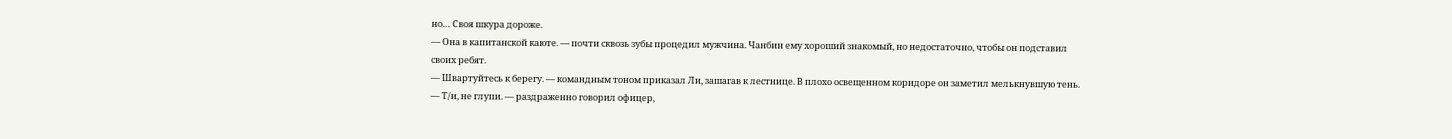но… Своя шкура дороже.
— Она в капитанской каюте. — почти сквозь зубы процедил мужчина. Чанбин ему хороший знакомый, но недостаточно, чтобы он подставил своих ребят.
— Швартуйтесь к берегу. — командным тоном приказал Ли, зашагав к лестнице. В плохо освещенном коридоре он заметил мелькнувшую тень.
— Т/и, не глупи. — раздраженно говорил офицер,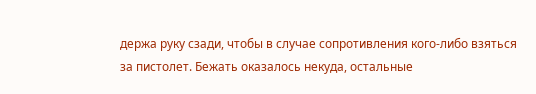держа руку сзади, чтобы в случае сопротивления кого-либо взяться за пистолет. Бежать оказалось некуда, остальные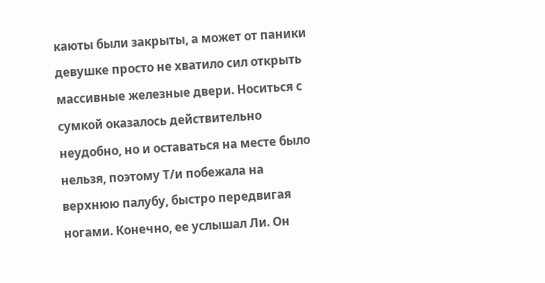каюты были закрыты, а может от паники девушке просто не хватило сил открыть массивные железные двери. Носиться с сумкой оказалось действительно неудобно, но и оставаться на месте было нельзя, поэтому Т/и побежала на верхнюю палубу, быстро передвигая ногами. Конечно, ее услышал Ли. Он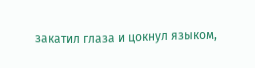закатил глаза и цокнул языком,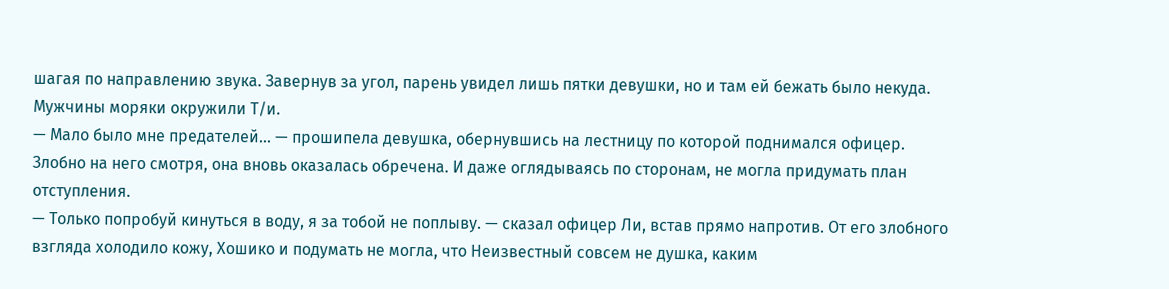шагая по направлению звука. Завернув за угол, парень увидел лишь пятки девушки, но и там ей бежать было некуда. Мужчины моряки окружили Т/и.
— Мало было мне предателей… — прошипела девушка, обернувшись на лестницу по которой поднимался офицер. Злобно на него смотря, она вновь оказалась обречена. И даже оглядываясь по сторонам, не могла придумать план отступления.
— Только попробуй кинуться в воду, я за тобой не поплыву. — сказал офицер Ли, встав прямо напротив. От его злобного взгляда холодило кожу, Хошико и подумать не могла, что Неизвестный совсем не душка, каким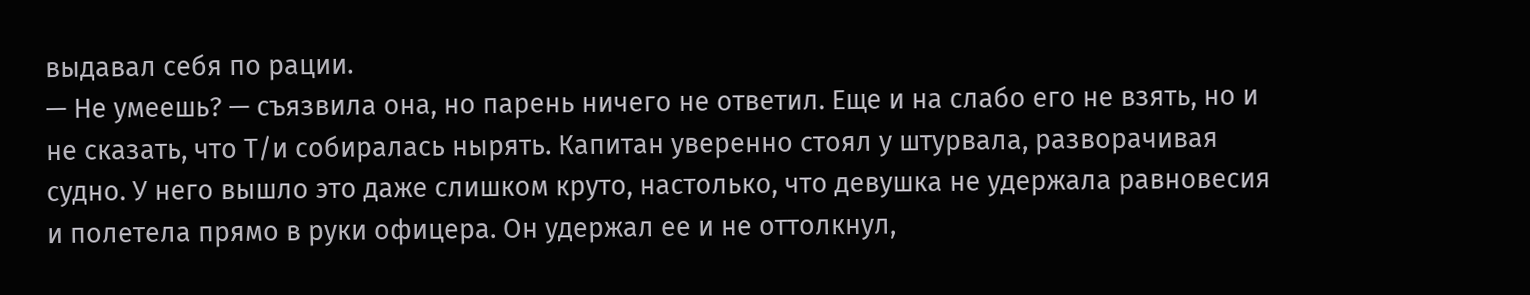выдавал себя по рации.
— Не умеешь? — съязвила она, но парень ничего не ответил. Еще и на слабо его не взять, но и не сказать, что Т/и собиралась нырять. Капитан уверенно стоял у штурвала, разворачивая судно. У него вышло это даже слишком круто, настолько, что девушка не удержала равновесия и полетела прямо в руки офицера. Он удержал ее и не оттолкнул,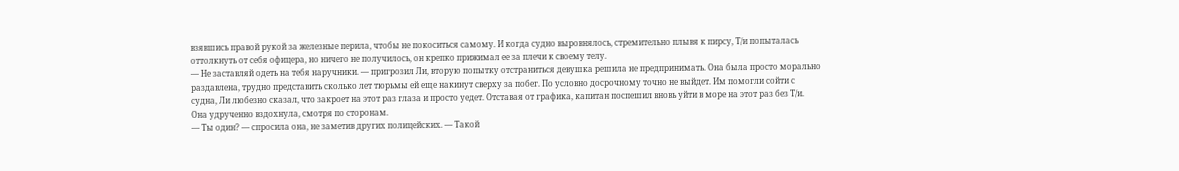взявшись правой рукой за железные перила, чтобы не покоситься самому. И когда судно выровнялось, стремительно плывя к пирсу, Т/и попыталась оттолкнуть от себя офицера, но ничего не получилось, он крепко прижимал ее за плечи к своему телу.
— Не заставляй одеть на тебя наручники. — пригрозил Ли, вторую попытку отстраниться девушка решила не предпринимать. Она была просто морально раздавлена, трудно представить сколько лет тюрьмы ей еще накинут сверху за побег. По условно досрочному точно не выйдет. Им помогли сойти с судна, Ли любезно сказал, что закроет на этот раз глаза и просто уедет. Отставая от графика, капитан поспешил вновь уйти в море на этот раз без Т/и. Она удрученно вздохнула, смотря по сторонам.
— Ты один? — спросила она, не заметив других полицейских. — Такой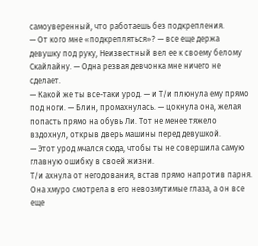самоуверенный, что работаешь без подкрепления.
— От кого мне «подкрепляться»? — все еще держа девушку под руку, Неизвестный вел ее к своему белому Скайлайну. — Одна резвая девчонка мне ничего не сделает.
— Какой же ты все-таки урод. — и Т/и плюнула ему прямо под ноги. — Блин, промахнулась. — цокнула она, желая попасть прямо на обувь Ли. Тот не менее тяжело вздохнул, открыв дверь машины перед девушкой.
— Этот урод мчался сюда, чтобы ты не совершила самую главную ошибку в своей жизни.
Т/и ахнула от негодования, встав прямо напротив парня. Она хмуро смотрела в его невозмутимые глаза, а он все еще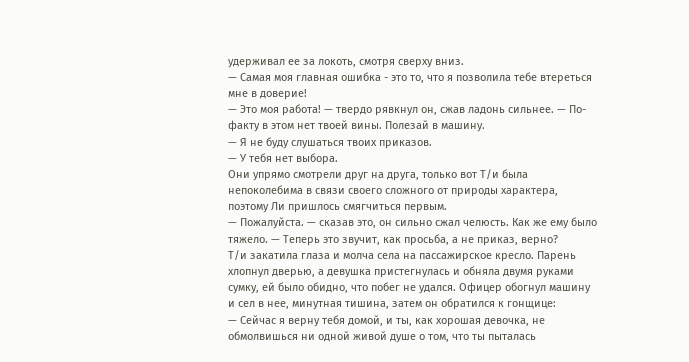удерживал ее за локоть, смотря сверху вниз.
— Самая моя главная ошибка - это то, что я позволила тебе втереться мне в доверие!
— Это моя работа! — твердо рявкнул он, сжав ладонь сильнее. — По-факту в этом нет твоей вины. Полезай в машину.
— Я не буду слушаться твоих приказов.
— У тебя нет выбора.
Они упрямо смотрели друг на друга, только вот Т/и была непоколебима в связи своего сложного от природы характера, поэтому Ли пришлось смягчиться первым.
— Пожалуйста. — сказав это, он сильно сжал челюсть. Как же ему было тяжело. — Теперь это звучит, как просьба, а не приказ, верно?
Т/и закатила глаза и молча села на пассажирское кресло. Парень хлопнул дверью, а девушка пристегнулась и обняла двумя руками сумку, ей было обидно, что побег не удался. Офицер обогнул машину и сел в нее, минутная тишина, затем он обратился к гонщице:
— Сейчас я верну тебя домой, и ты, как хорошая девочка, не обмолвишься ни одной живой душе о том, что ты пыталась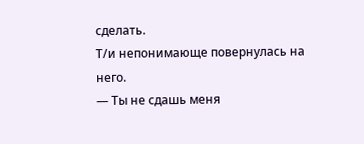сделать.
Т/и непонимающе повернулась на него.
— Ты не сдашь меня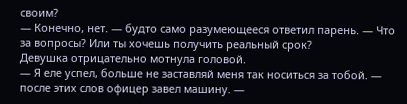своим?
— Конечно, нет. — будто само разумеющееся ответил парень. — Что за вопросы? Или ты хочешь получить реальный срок?
Девушка отрицательно мотнула головой.
— Я еле успел, больше не заставляй меня так носиться за тобой. — после этих слов офицер завел машину. —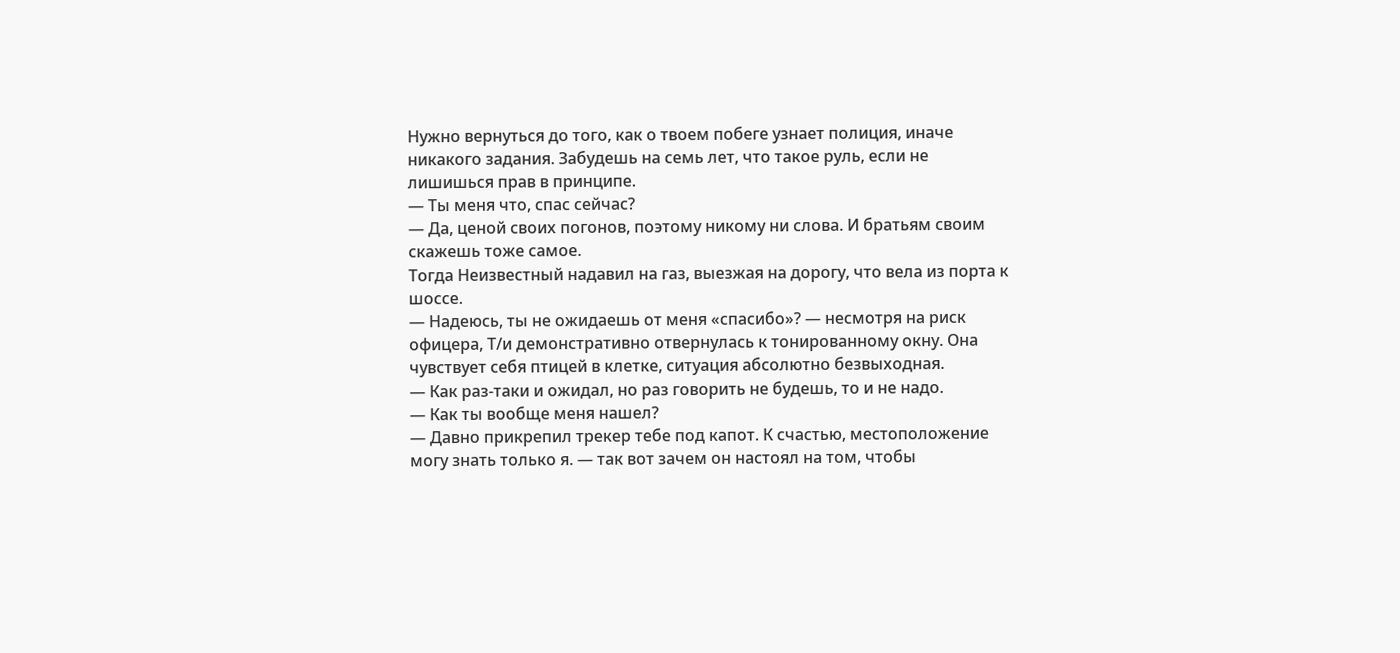Нужно вернуться до того, как о твоем побеге узнает полиция, иначе никакого задания. Забудешь на семь лет, что такое руль, если не лишишься прав в принципе.
— Ты меня что, спас сейчас?
— Да, ценой своих погонов, поэтому никому ни слова. И братьям своим скажешь тоже самое.
Тогда Неизвестный надавил на газ, выезжая на дорогу, что вела из порта к шоссе.
— Надеюсь, ты не ожидаешь от меня «спасибо»? — несмотря на риск офицера, Т/и демонстративно отвернулась к тонированному окну. Она чувствует себя птицей в клетке, ситуация абсолютно безвыходная.
— Как раз-таки и ожидал, но раз говорить не будешь, то и не надо.
— Как ты вообще меня нашел?
— Давно прикрепил трекер тебе под капот. К счастью, местоположение могу знать только я. — так вот зачем он настоял на том, чтобы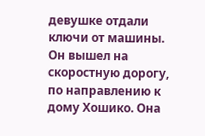девушке отдали ключи от машины.
Он вышел на скоростную дорогу, по направлению к дому Хошико. Она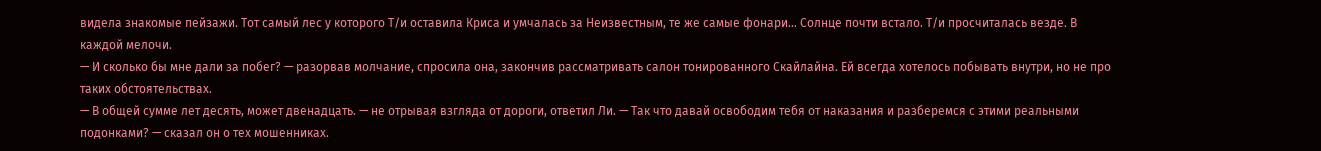видела знакомые пейзажи. Тот самый лес у которого Т/и оставила Криса и умчалась за Неизвестным, те же самые фонари… Солнце почти встало. Т/и просчиталась везде. В каждой мелочи.
— И сколько бы мне дали за побег? — разорвав молчание, спросила она, закончив рассматривать салон тонированного Скайлайна. Ей всегда хотелось побывать внутри, но не про таких обстоятельствах.
— В общей сумме лет десять, может двенадцать. — не отрывая взгляда от дороги, ответил Ли. — Так что давай освободим тебя от наказания и разберемся с этими реальными подонками? — сказал он о тех мошенниках.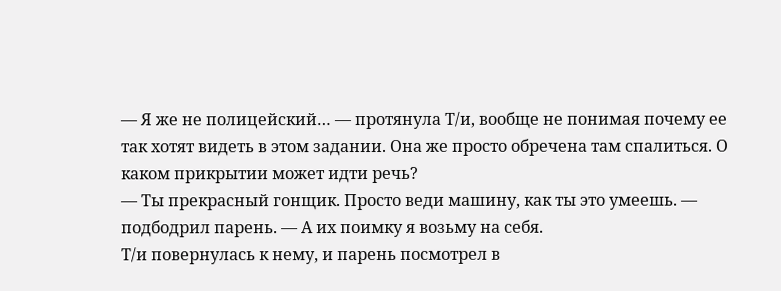— Я же не полицейский… — протянула Т/и, вообще не понимая почему ее так хотят видеть в этом задании. Она же просто обречена там спалиться. О каком прикрытии может идти речь?
— Ты прекрасный гонщик. Просто веди машину, как ты это умеешь. — подбодрил парень. — А их поимку я возьму на себя.
Т/и повернулась к нему, и парень посмотрел в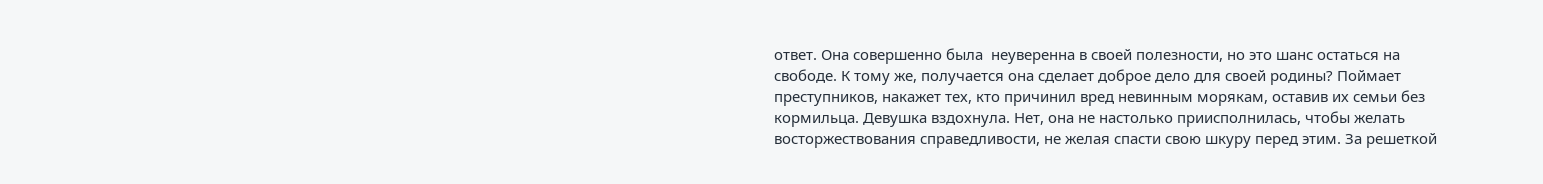ответ. Она совершенно была  неуверенна в своей полезности, но это шанс остаться на свободе. К тому же, получается она сделает доброе дело для своей родины? Поймает преступников, накажет тех, кто причинил вред невинным морякам, оставив их семьи без кормильца. Девушка вздохнула. Нет, она не настолько приисполнилась, чтобы желать восторжествования справедливости, не желая спасти свою шкуру перед этим. За решеткой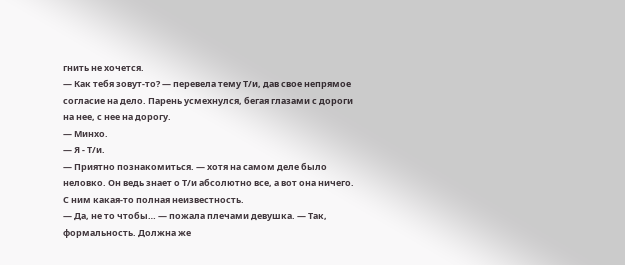гнить не хочется.
— Как тебя зовут-то? — перевела тему Т/и, дав свое непрямое согласие на дело. Парень усмехнулся, бегая глазами с дороги на нее, с нее на дорогу.
— Минхо.
— Я - Т/и.
— Приятно познакомиться. — хотя на самом деле было неловко. Он ведь знает о Т/и абсолютно все, а вот она ничего. С ним какая-то полная неизвестность.
— Да, не то чтобы… — пожала плечами девушка. — Так, формальность. Должна же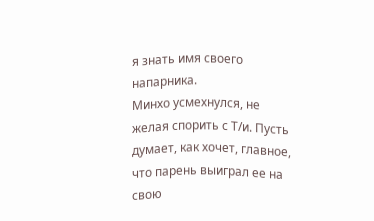я знать имя своего напарника.
Минхо усмехнулся, не желая спорить с Т/и. Пусть думает, как хочет, главное, что парень выиграл ее на свою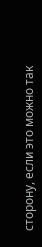сторону, если это можно так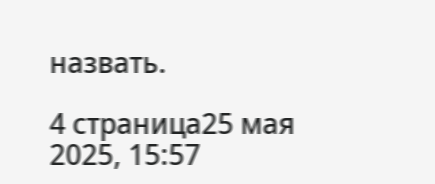назвать.

4 страница25 мая 2025, 15:57